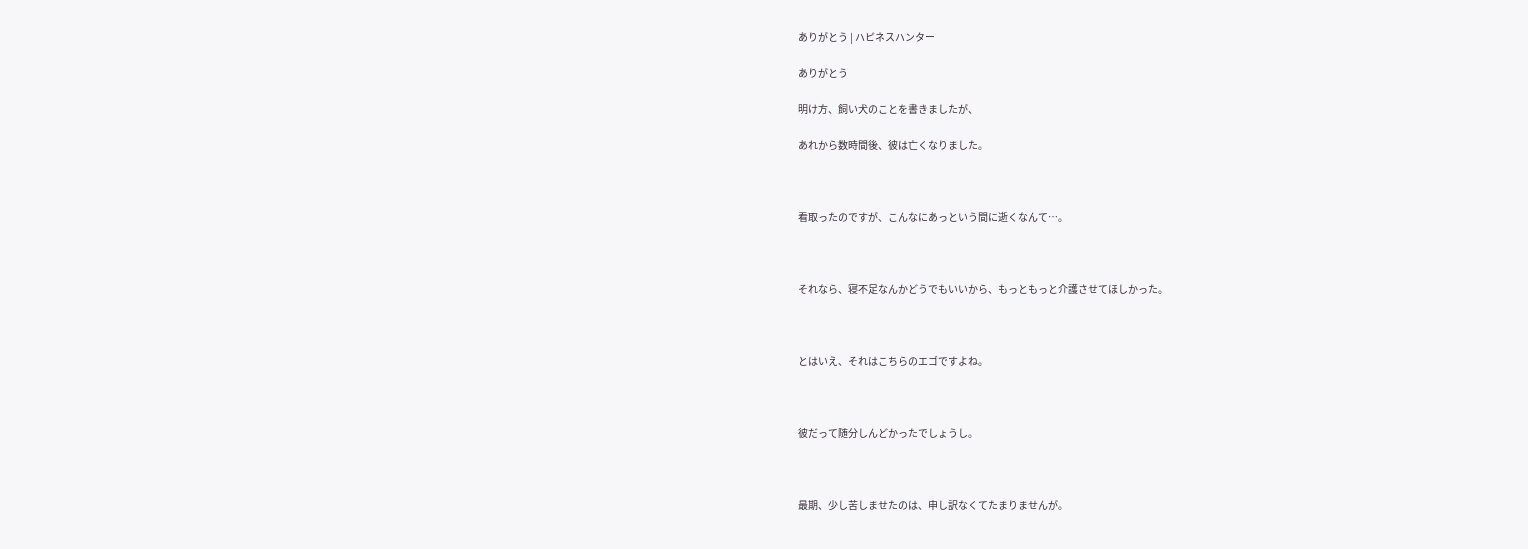ありがとう | ハピネスハンター

ありがとう

明け方、飼い犬のことを書きましたが、

あれから数時間後、彼は亡くなりました。



看取ったのですが、こんなにあっという間に逝くなんて…。



それなら、寝不足なんかどうでもいいから、もっともっと介護させてほしかった。



とはいえ、それはこちらのエゴですよね。



彼だって随分しんどかったでしょうし。



最期、少し苦しませたのは、申し訳なくてたまりませんが。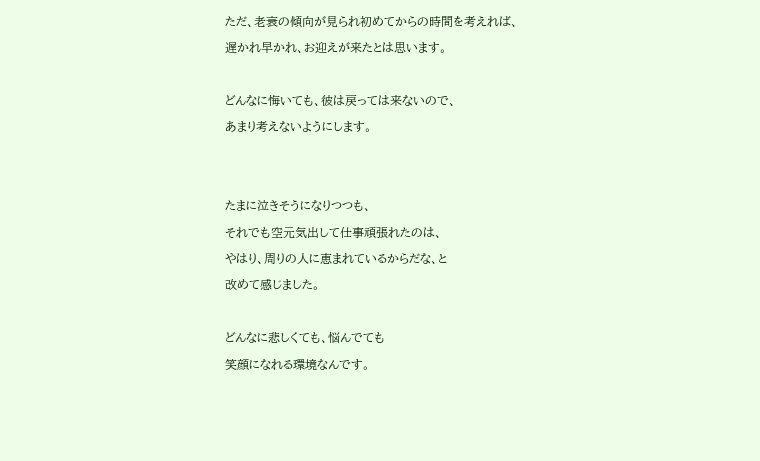ただ、老衰の傾向が見られ初めてからの時間を考えれば、

遅かれ早かれ、お迎えが来たとは思います。



どんなに悔いても、彼は戻っては来ないので、

あまり考えないようにします。





たまに泣きそうになりつつも、

それでも空元気出して仕事頑張れたのは、

やはり、周りの人に恵まれているからだな、と

改めて感じました。



どんなに悲しくても、悩んでても

笑顔になれる環境なんです。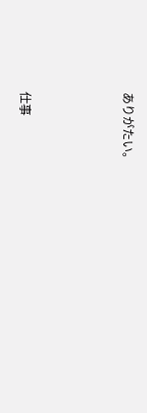ありがたい。



仕事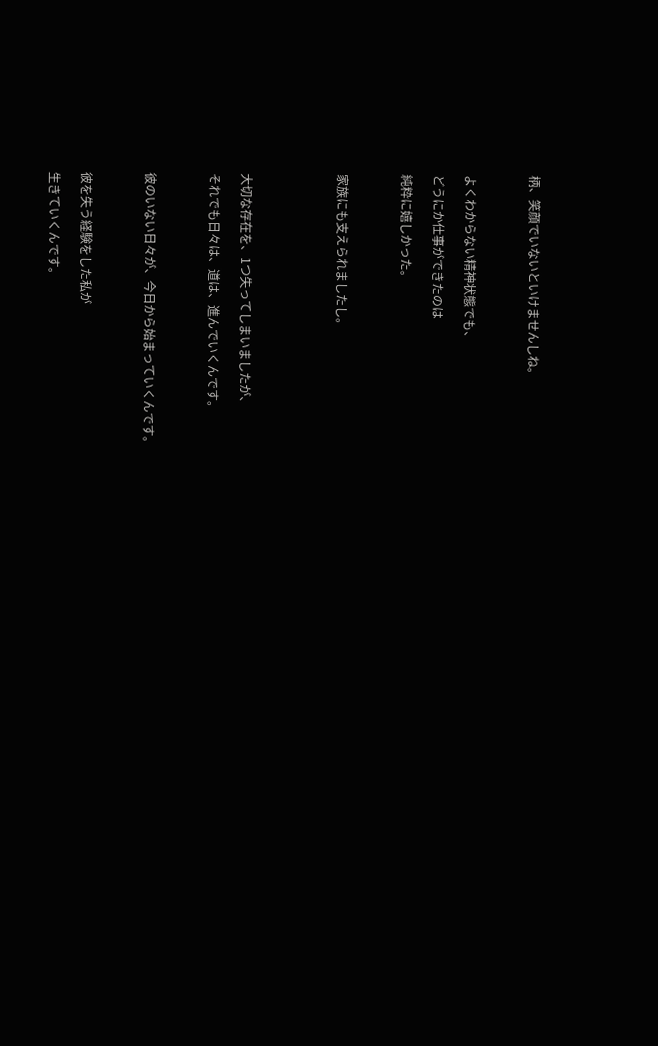柄、笑顔でいないといけませんしね。



よくわからない精神状態でも、

どうにか仕事ができたのは

純粋に嬉しかった。



家族にも支えられましたし。





大切な存在を、1つ失ってしまいましたが、

それでも日々は、道は、進んでいくんです。



彼のいない日々が、今日から始まっていくんです。



彼を失う経験をした私が

生きていくんです。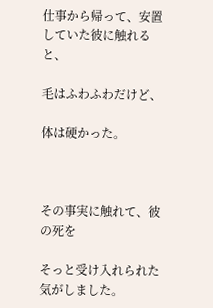仕事から帰って、安置していた彼に触れると、

毛はふわふわだけど、

体は硬かった。



その事実に触れて、彼の死を

そっと受け入れられた気がしました。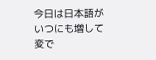今日は日本語がいつにも増して変で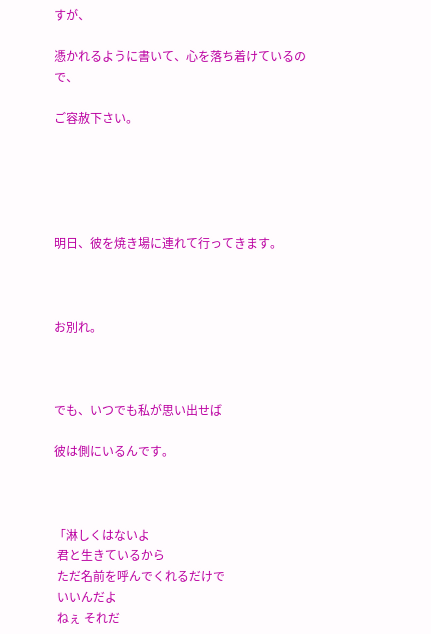すが、

憑かれるように書いて、心を落ち着けているので、

ご容赦下さい。





明日、彼を焼き場に連れて行ってきます。



お別れ。



でも、いつでも私が思い出せば

彼は側にいるんです。



「淋しくはないよ
 君と生きているから
 ただ名前を呼んでくれるだけで
 いいんだよ
 ねぇ それだ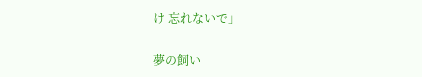け 忘れないで」

夢の飼い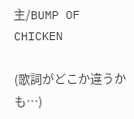主/BUMP OF CHICKEN

(歌詞がどこか違うかも…)